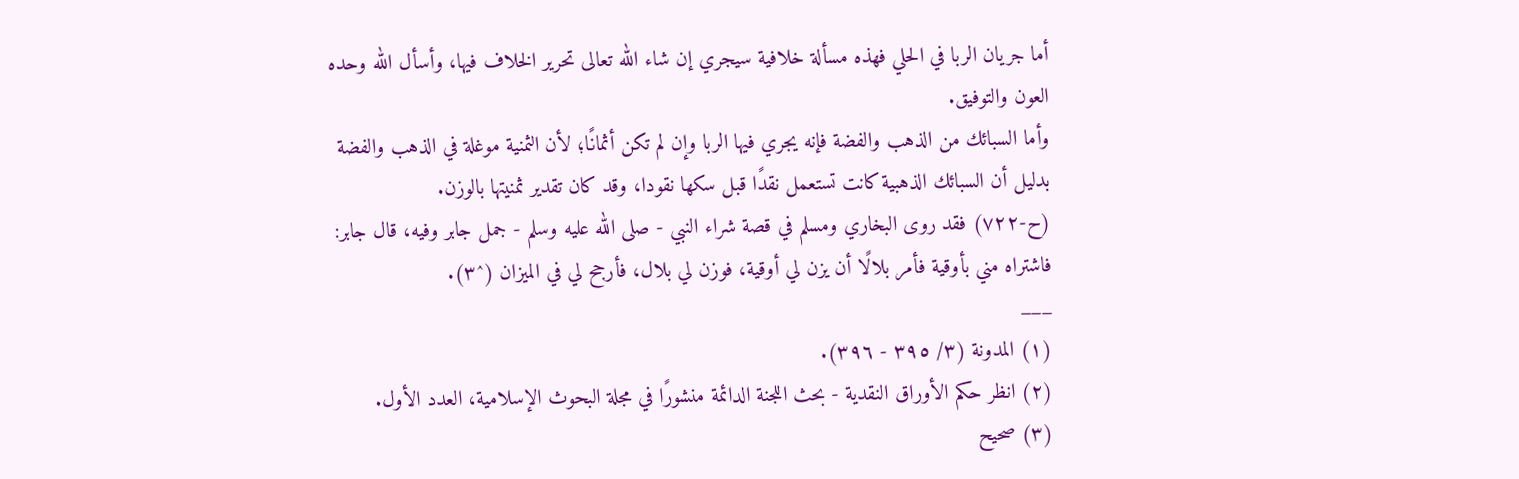أما جريان الربا في الحلي فهذه مسألة خلافية سيجري إن شاء الله تعالى تحرير الخلاف فيها، وأسأل الله وحده العون والتوفيق.
وأما السبائك من الذهب والفضة فإنه يجري فيها الربا وإن لم تكن أثمانًا؛ لأن الثمنية موغلة في الذهب والفضة بدليل أن السبائك الذهبية كانت تستعمل نقدًا قبل سكها نقودا، وقد كان تقدير ثمنيتها بالوزن.
(ح-٧٢٢) فقد روى البخاري ومسلم في قصة شراء النبي - صلى الله عليه وسلم - جمل جابر وفيه، قال جابر: فاشتراه مني بأوقية فأمر بلالًا أن يزن لي أوقية، فوزن لي بلال، فأرجح لي في الميزان (^٣).
___
(١) المدونة (٣/ ٣٩٥ - ٣٩٦).
(٢) انظر حكم الأوراق النقدية - بحث اللجنة الدائمة منشورًا في مجلة البحوث الإسلامية، العدد الأول.
(٣) صحيح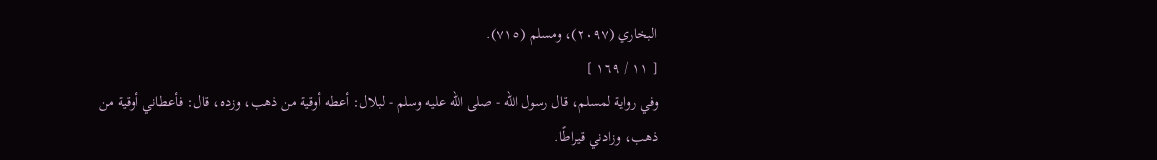البخاري (٢٠٩٧)، ومسلم (٧١٥).
[ ١١ / ١٦٩ ]
وفي رواية لمسلم، قال رسول الله - صلى الله عليه وسلم - لبلال: أعطه أوقية من ذهب، وزده، قال: فأعطاني أوقية من ذهب، وزادني قيراطًا.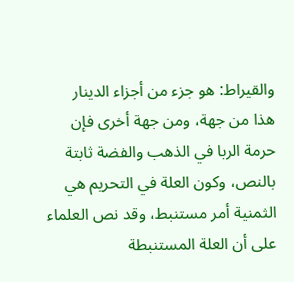والقيراط: هو جزء من أجزاء الدينار
هذا من جهة، ومن جهة أخرى فإن حرمة الربا في الذهب والفضة ثابتة بالنص، وكون العلة في التحريم هي الثمنية أمر مستنبط، وقد نص العلماء على أن العلة المستنبطة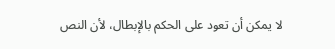لا يمكن أن تعود على الحكم بالإبطال، لأن النص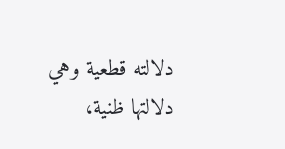دلالته قطعية وهي دلالتها ظنية،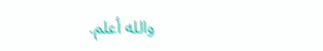والله أعلم.